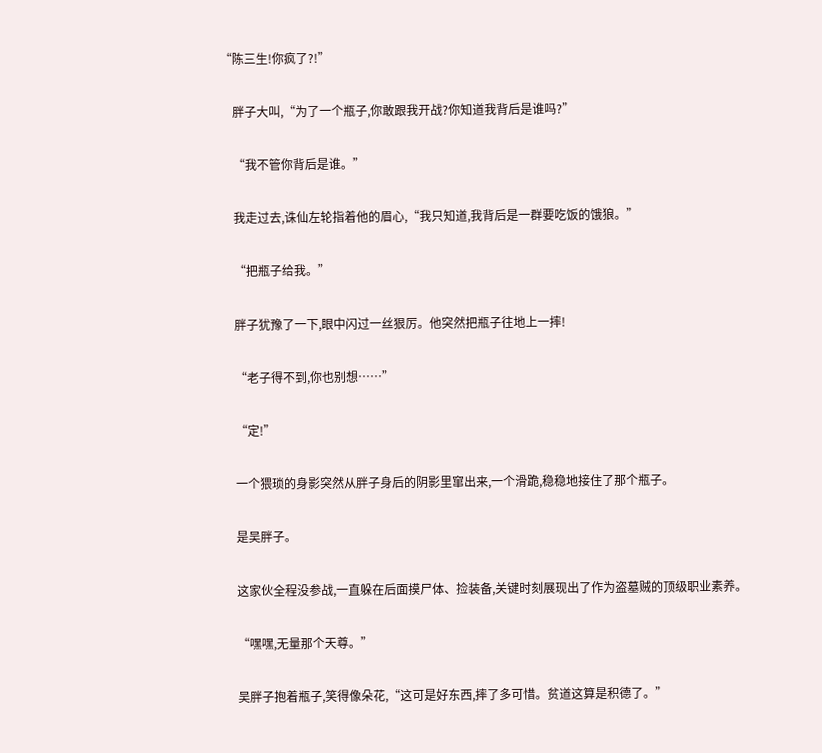“陈三生!你疯了?!”

    胖子大叫,“为了一个瓶子,你敢跟我开战?你知道我背后是谁吗?”

    “我不管你背后是谁。”

    我走过去,诛仙左轮指着他的眉心,“我只知道,我背后是一群要吃饭的饿狼。”

    “把瓶子给我。”

    胖子犹豫了一下,眼中闪过一丝狠厉。他突然把瓶子往地上一摔!

    “老子得不到,你也别想……”

    “定!”

    一个猥琐的身影突然从胖子身后的阴影里窜出来,一个滑跪,稳稳地接住了那个瓶子。

    是吴胖子。

    这家伙全程没参战,一直躲在后面摸尸体、捡装备,关键时刻展现出了作为盗墓贼的顶级职业素养。

    “嘿嘿,无量那个天尊。”

    吴胖子抱着瓶子,笑得像朵花,“这可是好东西,摔了多可惜。贫道这算是积德了。”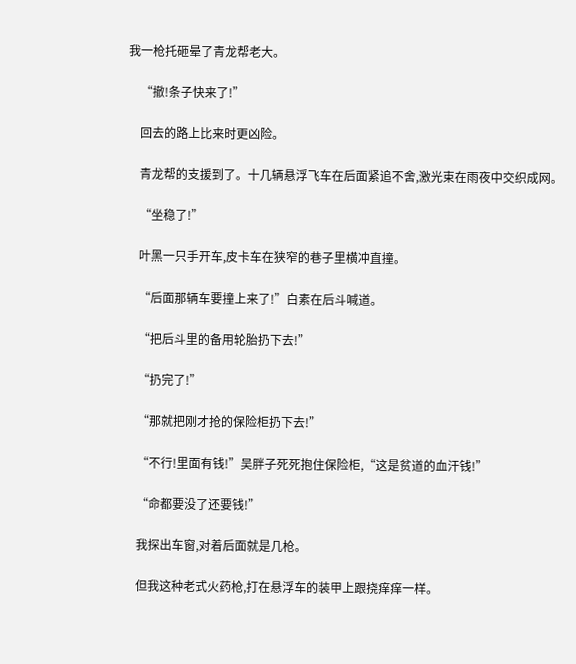我一枪托砸晕了青龙帮老大。

    “撤!条子快来了!”

    回去的路上比来时更凶险。

    青龙帮的支援到了。十几辆悬浮飞车在后面紧追不舍,激光束在雨夜中交织成网。

    “坐稳了!”

    叶黑一只手开车,皮卡车在狭窄的巷子里横冲直撞。

    “后面那辆车要撞上来了!”白素在后斗喊道。

    “把后斗里的备用轮胎扔下去!”

    “扔完了!”

    “那就把刚才抢的保险柜扔下去!”

    “不行!里面有钱!”吴胖子死死抱住保险柜,“这是贫道的血汗钱!”

    “命都要没了还要钱!”

    我探出车窗,对着后面就是几枪。

    但我这种老式火药枪,打在悬浮车的装甲上跟挠痒痒一样。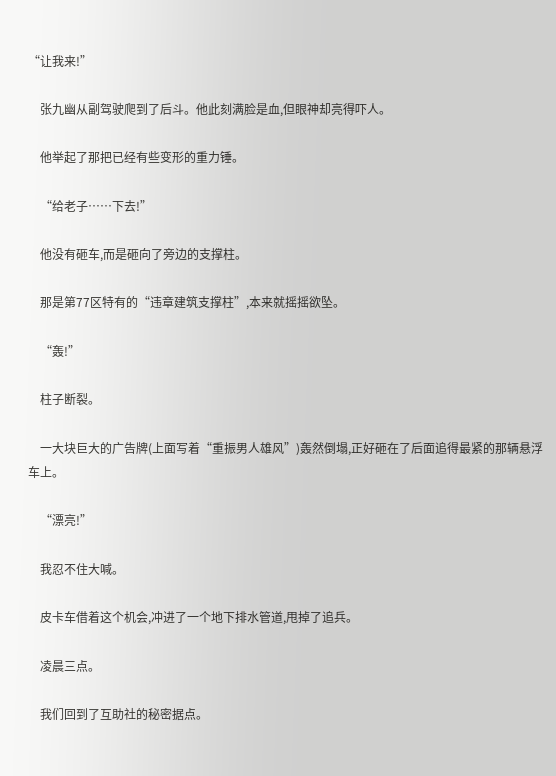“让我来!”

    张九幽从副驾驶爬到了后斗。他此刻满脸是血,但眼神却亮得吓人。

    他举起了那把已经有些变形的重力锤。

    “给老子……下去!”

    他没有砸车,而是砸向了旁边的支撑柱。

    那是第77区特有的“违章建筑支撑柱”,本来就摇摇欲坠。

    “轰!”

    柱子断裂。

    一大块巨大的广告牌(上面写着“重振男人雄风”)轰然倒塌,正好砸在了后面追得最紧的那辆悬浮车上。

    “漂亮!”

    我忍不住大喊。

    皮卡车借着这个机会,冲进了一个地下排水管道,甩掉了追兵。

    凌晨三点。

    我们回到了互助社的秘密据点。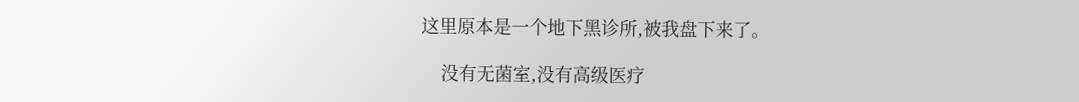这里原本是一个地下黑诊所,被我盘下来了。

    没有无菌室,没有高级医疗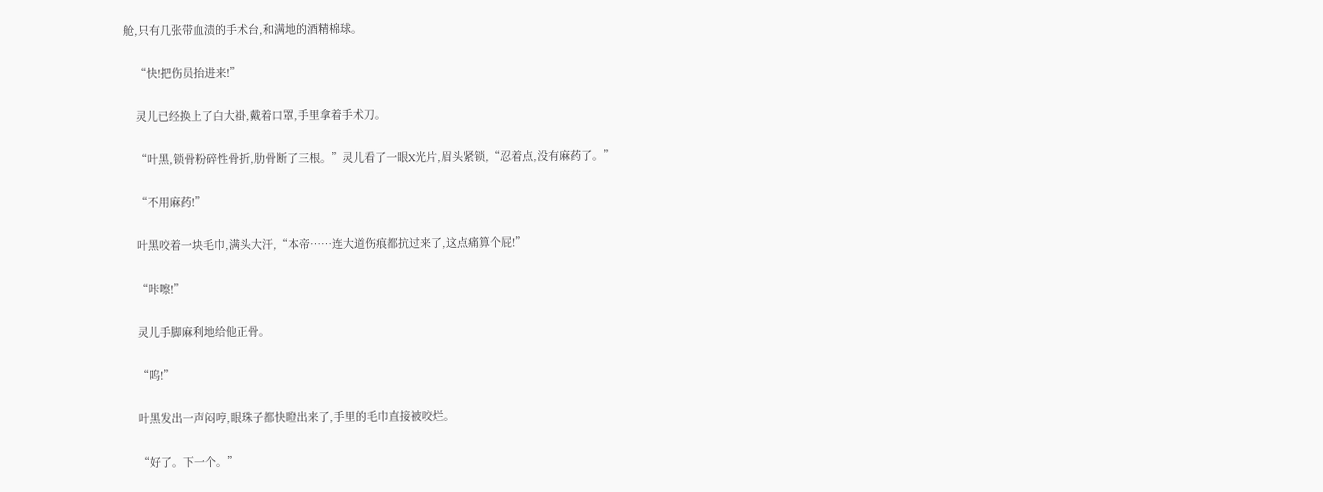舱,只有几张带血渍的手术台,和满地的酒精棉球。

    “快!把伤员抬进来!”

    灵儿已经换上了白大褂,戴着口罩,手里拿着手术刀。

    “叶黑,锁骨粉碎性骨折,肋骨断了三根。”灵儿看了一眼X光片,眉头紧锁,“忍着点,没有麻药了。”

    “不用麻药!”

    叶黑咬着一块毛巾,满头大汗,“本帝……连大道伤痕都抗过来了,这点痛算个屁!”

    “咔嚓!”

    灵儿手脚麻利地给他正骨。

    “呜!”

    叶黑发出一声闷哼,眼珠子都快瞪出来了,手里的毛巾直接被咬烂。

    “好了。下一个。”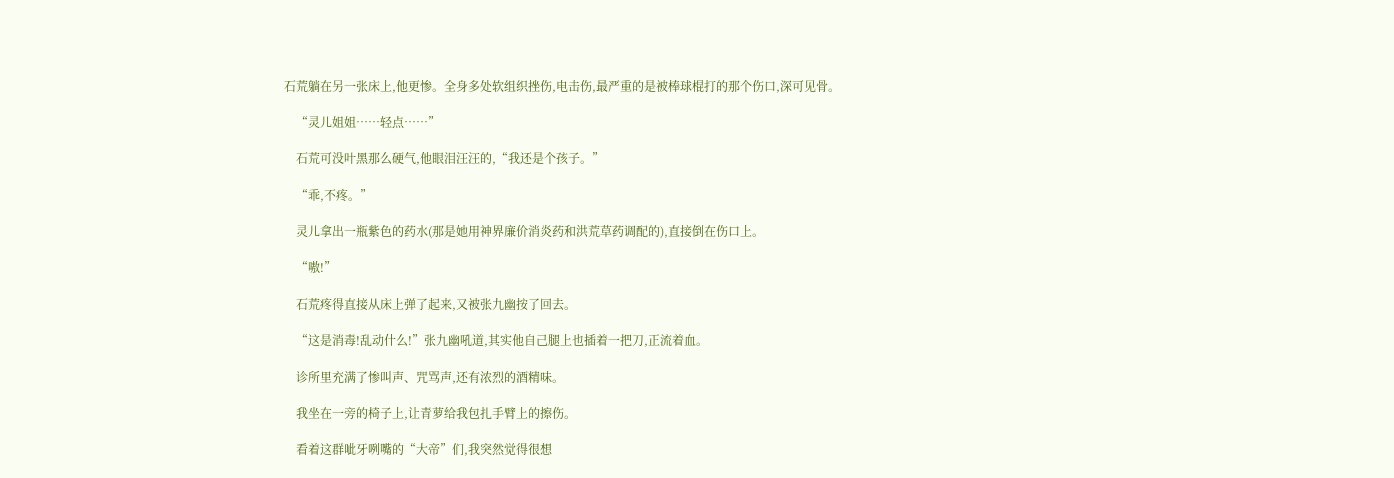石荒躺在另一张床上,他更惨。全身多处软组织挫伤,电击伤,最严重的是被棒球棍打的那个伤口,深可见骨。

    “灵儿姐姐……轻点……”

    石荒可没叶黑那么硬气,他眼泪汪汪的,“我还是个孩子。”

    “乖,不疼。”

    灵儿拿出一瓶紫色的药水(那是她用神界廉价消炎药和洪荒草药调配的),直接倒在伤口上。

    “嗷!”

    石荒疼得直接从床上弹了起来,又被张九幽按了回去。

    “这是消毒!乱动什么!”张九幽吼道,其实他自己腿上也插着一把刀,正流着血。

    诊所里充满了惨叫声、咒骂声,还有浓烈的酒精味。

    我坐在一旁的椅子上,让青萝给我包扎手臂上的擦伤。

    看着这群呲牙咧嘴的“大帝”们,我突然觉得很想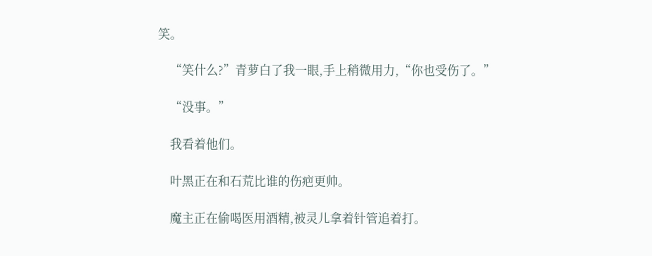笑。

    “笑什么?”青萝白了我一眼,手上稍微用力,“你也受伤了。”

    “没事。”

    我看着他们。

    叶黑正在和石荒比谁的伤疤更帅。

    魔主正在偷喝医用酒精,被灵儿拿着针管追着打。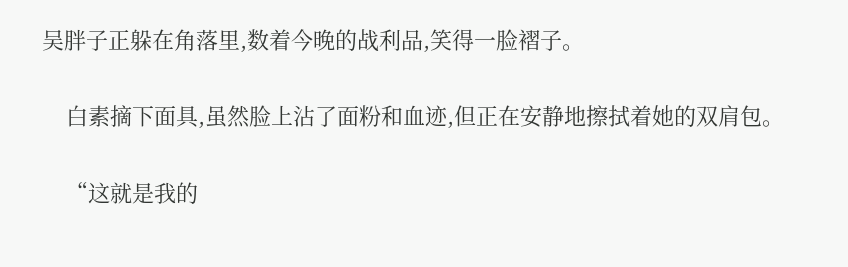吴胖子正躲在角落里,数着今晚的战利品,笑得一脸褶子。

    白素摘下面具,虽然脸上沾了面粉和血迹,但正在安静地擦拭着她的双肩包。

    “这就是我的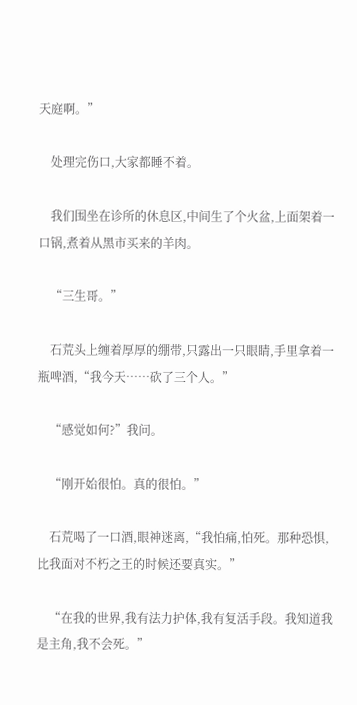天庭啊。”

    处理完伤口,大家都睡不着。

    我们围坐在诊所的休息区,中间生了个火盆,上面架着一口锅,煮着从黑市买来的羊肉。

    “三生哥。”

    石荒头上缠着厚厚的绷带,只露出一只眼睛,手里拿着一瓶啤酒,“我今天……砍了三个人。”

    “感觉如何?”我问。

    “刚开始很怕。真的很怕。”

    石荒喝了一口酒,眼神迷离,“我怕痛,怕死。那种恐惧,比我面对不朽之王的时候还要真实。”

    “在我的世界,我有法力护体,我有复活手段。我知道我是主角,我不会死。”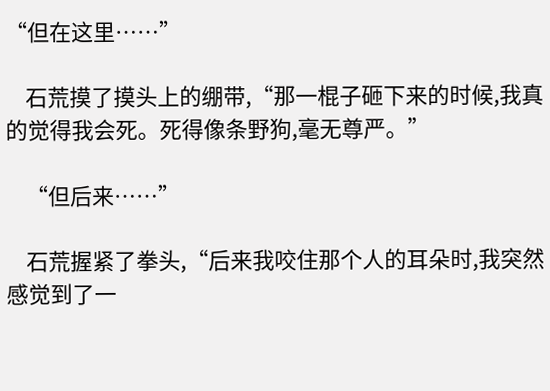“但在这里……”

    石荒摸了摸头上的绷带,“那一棍子砸下来的时候,我真的觉得我会死。死得像条野狗,毫无尊严。”

    “但后来……”

    石荒握紧了拳头,“后来我咬住那个人的耳朵时,我突然感觉到了一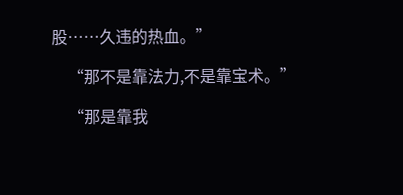股……久违的热血。”

    “那不是靠法力,不是靠宝术。”

    “那是靠我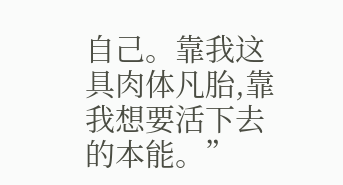自己。靠我这具肉体凡胎,靠我想要活下去的本能。”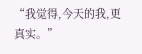“我觉得,今天的我,更真实。”